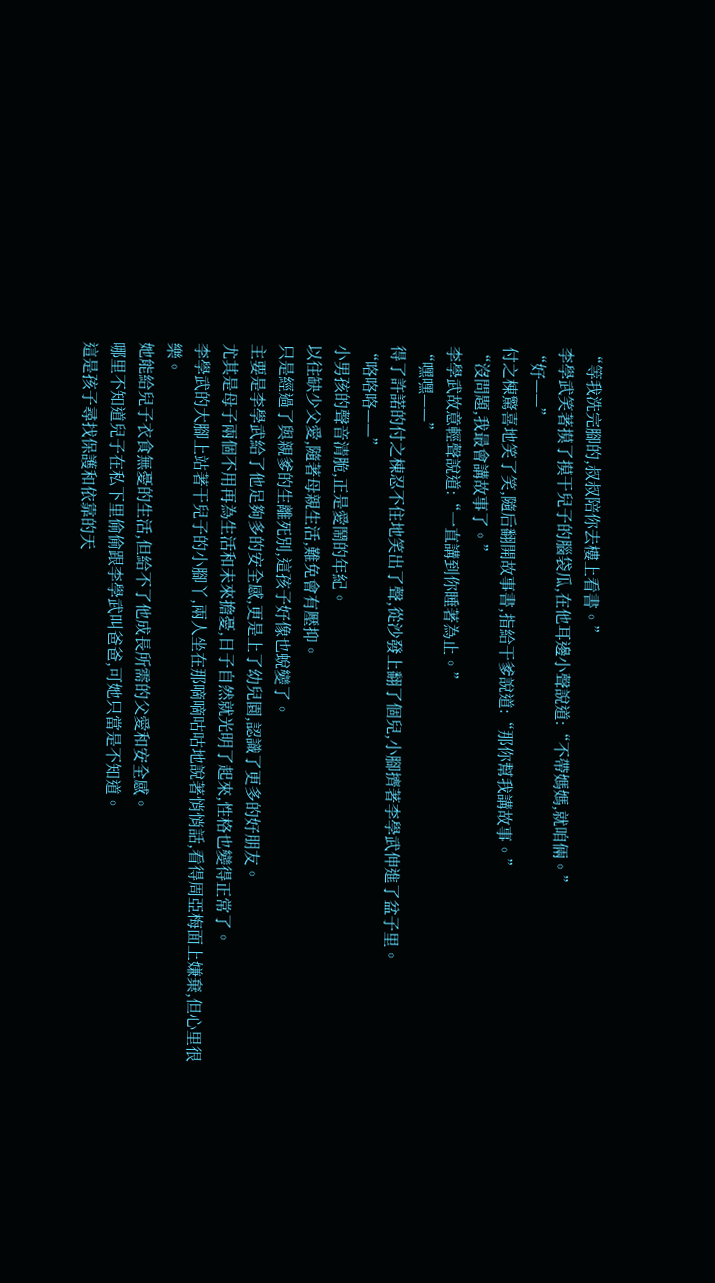“等我洗完腳的,叔叔陪你去樓上看書。”
李學武笑著摸了摸干兒子的腦袋瓜,在他耳邊小聲說道:“不帶媽媽,就咱倆。”
“好——”
付之棟驚喜地笑了笑,隨后翻開故事書,指給干爹說道:“那你幫我講故事。”
“沒問題,我最會講故事了。”
李學武故意輕聲說道:“一直講到你睡著為止。”
“嘿嘿——”
得了許諾的付之棟忍不住地笑出了聲,從沙發上翻了個兒,小腳擠著李學武伸進了盆子里。
“咯咯咯——”
小男孩的聲音清脆,正是愛鬧的年紀。
以往缺少父愛,隨著母親生活,難免會有壓抑。
只是經過了與親爹的生離死別,這孩子好像也蛻變了。
主要是李學武給了他足夠多的安全感,更是上了幼兒園,認識了更多的好朋友。
尤其是母子兩個不用再為生活和未來擔憂,日子自然就光明了起來,性格也變得正常了。
李學武的大腳上站著干兒子的小腳丫,兩人坐在那嘀嘀咕咕地說著悄悄話,看得周亞梅面上嫌棄,但心里很樂。
她能給兒子衣食無憂的生活,但給不了他成長所需的父愛和安全感。
哪里不知道兒子在私下里偷偷跟李學武叫爸爸,可她只當是不知道。
這是孩子尋找保護和依靠的天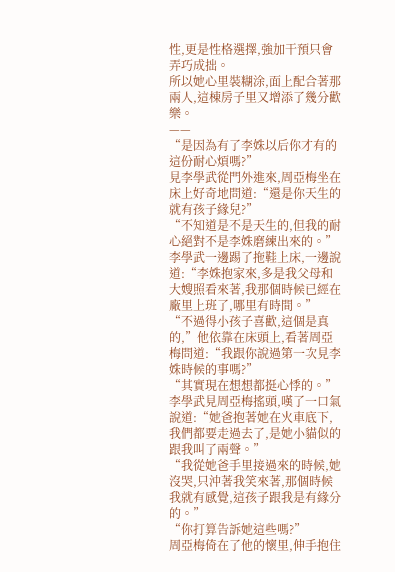性,更是性格選擇,強加干預只會弄巧成拙。
所以她心里裝糊涂,面上配合著那兩人,這棟房子里又增添了幾分歡樂。
——
“是因為有了李姝以后你才有的這份耐心煩嗎?”
見李學武從門外進來,周亞梅坐在床上好奇地問道:“還是你天生的就有孩子緣兒?”
“不知道是不是天生的,但我的耐心絕對不是李姝磨練出來的。”
李學武一邊踢了拖鞋上床,一邊說道:“李姝抱家來,多是我父母和大嫂照看來著,我那個時候已經在廠里上班了,哪里有時間。”
“不過得小孩子喜歡,這個是真的,”他依靠在床頭上,看著周亞梅問道:“我跟你說過第一次見李姝時候的事嗎?”
“其實現在想想都挺心悸的。”
李學武見周亞梅搖頭,嘆了一口氣說道:“她爸抱著她在火車底下,我們都要走過去了,是她小貓似的跟我叫了兩聲。”
“我從她爸手里接過來的時候,她沒哭,只沖著我笑來著,那個時候我就有感覺,這孩子跟我是有緣分的。”
“你打算告訴她這些嗎?”
周亞梅倚在了他的懷里,伸手抱住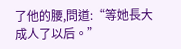了他的腰,問道:“等她長大成人了以后。”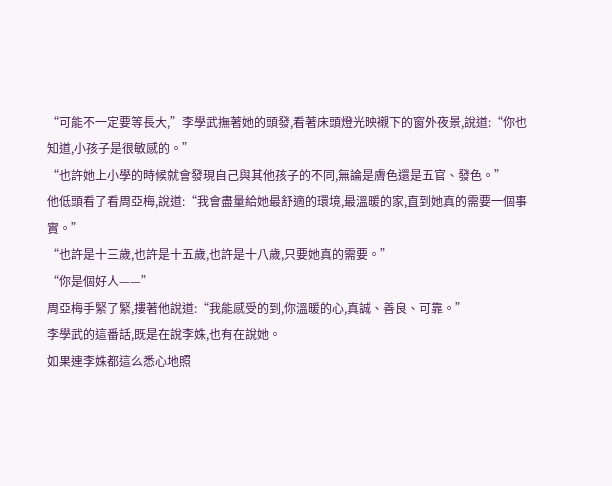“可能不一定要等長大,”李學武撫著她的頭發,看著床頭燈光映襯下的窗外夜景,說道:“你也知道,小孩子是很敏感的。”
“也許她上小學的時候就會發現自己與其他孩子的不同,無論是膚色還是五官、發色。”
他低頭看了看周亞梅,說道:“我會盡量給她最舒適的環境,最溫暖的家,直到她真的需要一個事實。”
“也許是十三歲,也許是十五歲,也許是十八歲,只要她真的需要。”
“你是個好人——”
周亞梅手緊了緊,摟著他說道:“我能感受的到,你溫暖的心,真誠、善良、可靠。”
李學武的這番話,既是在說李姝,也有在說她。
如果連李姝都這么悉心地照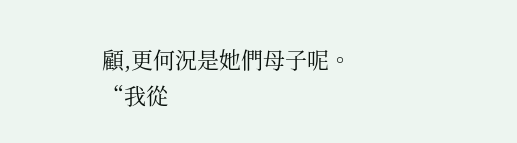顧,更何況是她們母子呢。
“我從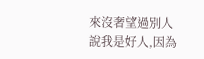來沒奢望過別人說我是好人,因為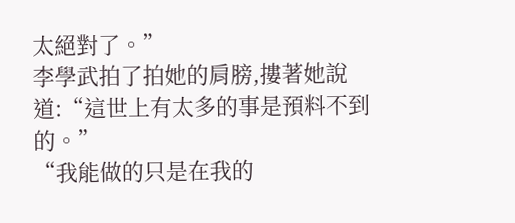太絕對了。”
李學武拍了拍她的肩膀,摟著她說道:“這世上有太多的事是預料不到的。”
“我能做的只是在我的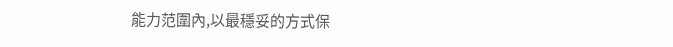能力范圍內,以最穩妥的方式保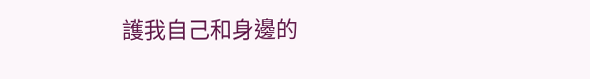護我自己和身邊的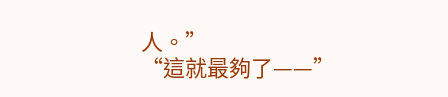人。”
“這就最夠了——”